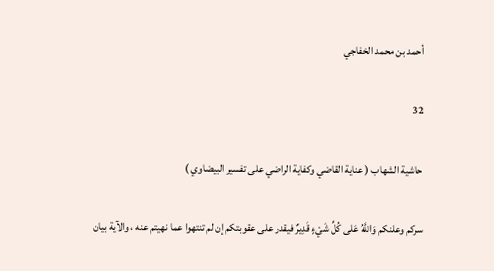أحمد بن محمد الخفاجي

32

حاشية الشهاب ( عناية القاضي وكفاية الراضي على تفسير البيضاوي )

سركم وعلنكم وَاللَّهُ عَلى كُلِّ شَيْءٍ قَدِيرٌ فيقدر على عقوبتكم إن لم تنتهوا عما نهيتم عنه ، والآية بيان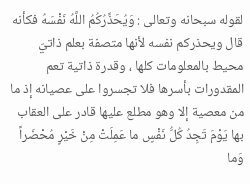لقوله سبحانه وتعالى : وَيُحَذِّرُكُمُ اللَّهُ نَفْسَهُ فكأنه قال ويحذركم نفسه لأنها متصفة بعلم ذاتيّ محيط بالمعلومات كلها ، وقدرة ذاتية تعم المقدورات بأسرها فلا تجسروا على عصيانه إذ ما من معصية إلا وهو مطلع عليها قادر على العقاب بها يَوْمَ تَجِدُ كُلُّ نَفْسٍ ما عَمِلَتْ مِنْ خَيْرٍ مُحْضَراً وَما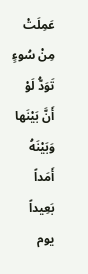عَمِلَتْ مِنْ سُوءٍ تَوَدُّ لَوْ أَنَّ بَيْنَها وَبَيْنَهُ أَمَداً بَعِيداً يوم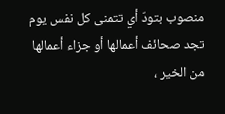منصوب بتودّ أي تتمنى كل نفس يوم تجد صحائف أعمالها أو جزاء أعمالها من الخير ،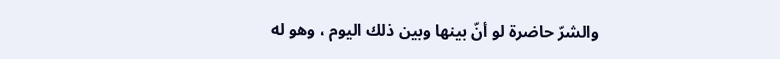والشرّ حاضرة لو أنّ بينها وبين ذلك اليوم ، وهو له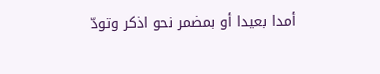أمدا بعيدا أو بمضمر نحو اذكر وتودّ